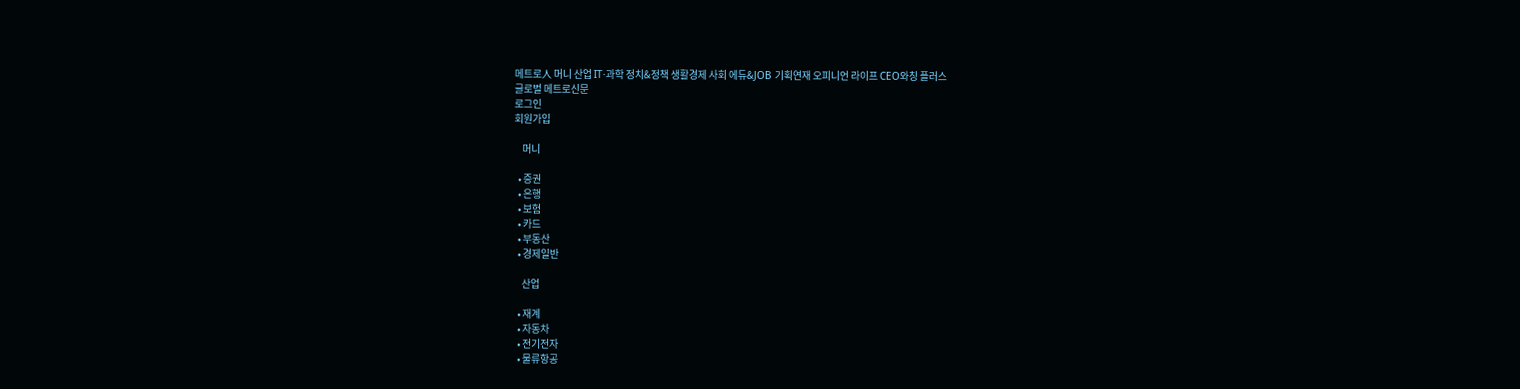메트로人 머니 산업 IT·과학 정치&정책 생활경제 사회 에듀&JOB 기획연재 오피니언 라이프 CEO와칭 플러스
글로벌 메트로신문
로그인
회원가입

    머니

  • 증권
  • 은행
  • 보험
  • 카드
  • 부동산
  • 경제일반

    산업

  • 재계
  • 자동차
  • 전기전자
  • 물류항공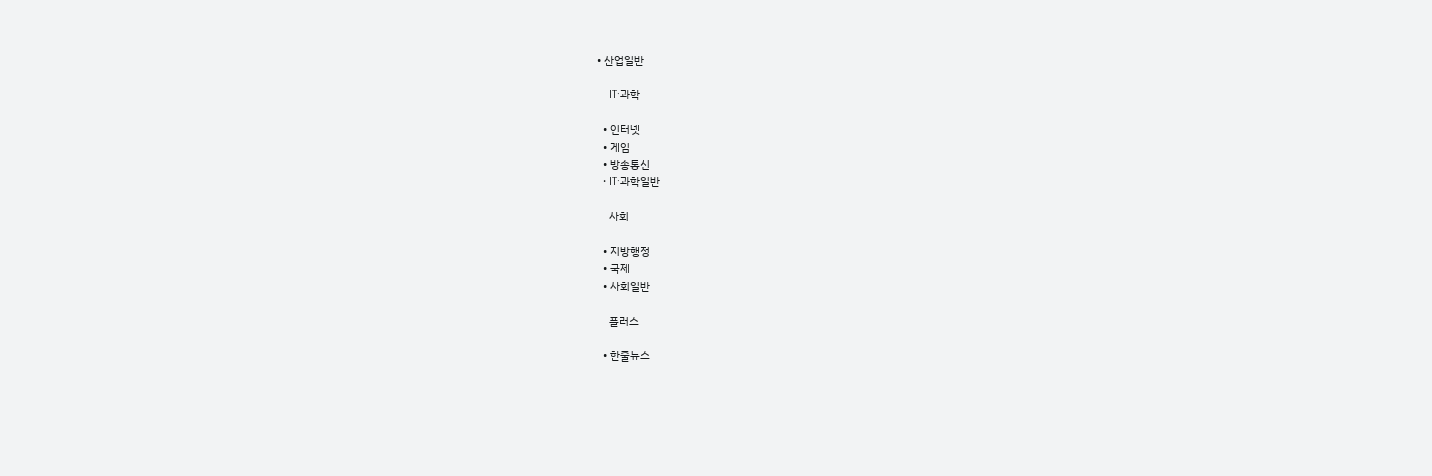• 산업일반

    IT·과학

  • 인터넷
  • 게임
  • 방송통신
  • IT·과학일반

    사회

  • 지방행정
  • 국제
  • 사회일반

    플러스

  • 한줄뉴스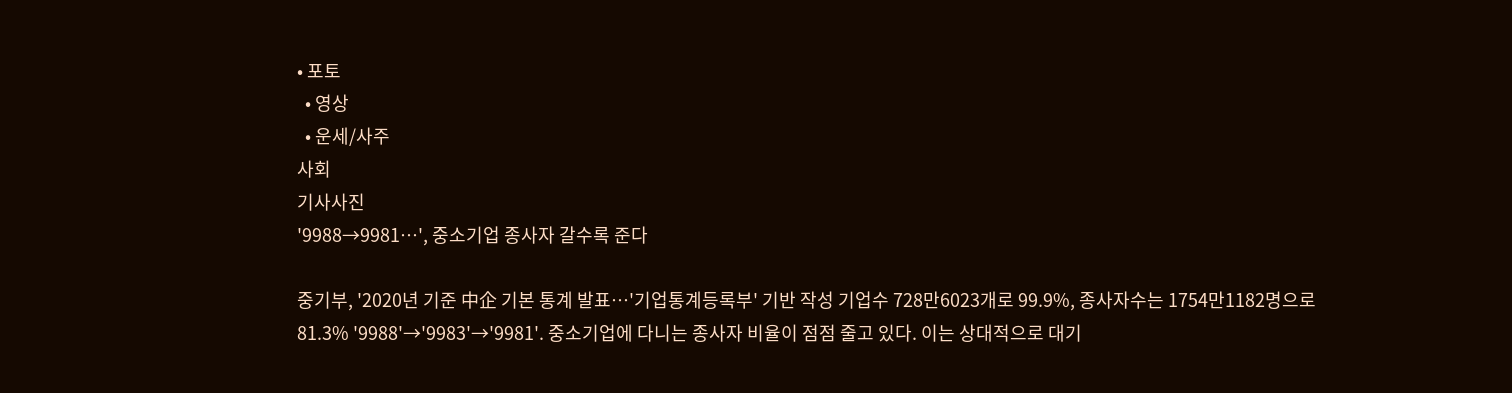• 포토
  • 영상
  • 운세/사주
사회
기사사진
'9988→9981…', 중소기업 종사자 갈수록 준다

중기부, '2020년 기준 中企 기본 통계 발표…'기업통계등록부' 기반 작성 기업수 728만6023개로 99.9%, 종사자수는 1754만1182명으로 81.3% '9988'→'9983'→'9981'. 중소기업에 다니는 종사자 비율이 점점 줄고 있다. 이는 상대적으로 대기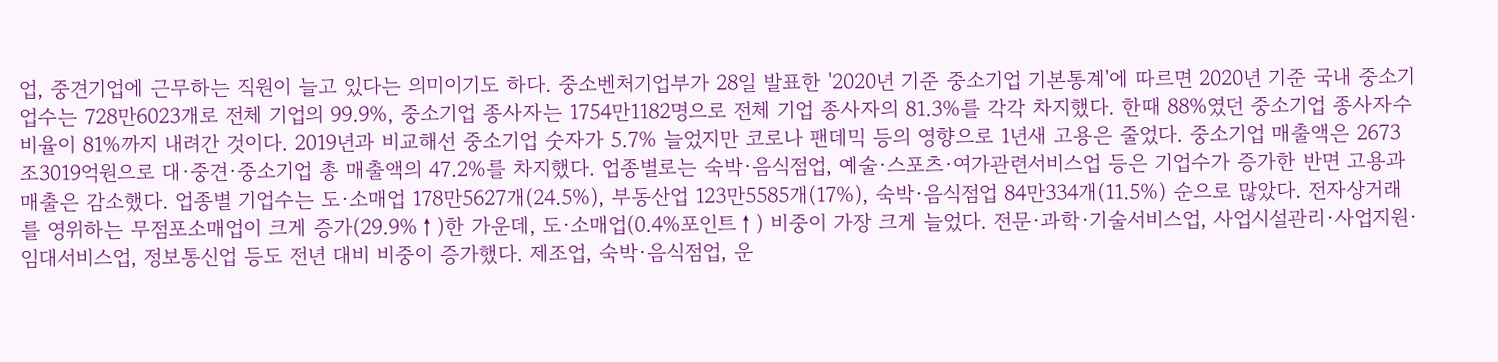업, 중견기업에 근무하는 직원이 늘고 있다는 의미이기도 하다. 중소벤처기업부가 28일 발표한 '2020년 기준 중소기업 기본통계'에 따르면 2020년 기준 국내 중소기업수는 728만6023개로 전체 기업의 99.9%, 중소기업 종사자는 1754만1182명으로 전체 기업 종사자의 81.3%를 각각 차지했다. 한때 88%였던 중소기업 종사자수 비율이 81%까지 내려간 것이다. 2019년과 비교해선 중소기업 숫자가 5.7% 늘었지만 코로나 팬데믹 등의 영향으로 1년새 고용은 줄었다. 중소기업 매출액은 2673조3019억원으로 대·중견·중소기업 총 매출액의 47.2%를 차지했다. 업종별로는 숙박·음식점업, 예술·스포츠·여가관련서비스업 등은 기업수가 증가한 반면 고용과 매출은 감소했다. 업종별 기업수는 도·소매업 178만5627개(24.5%), 부동산업 123만5585개(17%), 숙박·음식점업 84만334개(11.5%) 순으로 많았다. 전자상거래를 영위하는 무점포소매업이 크게 증가(29.9%↑)한 가운데, 도·소매업(0.4%포인트↑) 비중이 가장 크게 늘었다. 전문·과학·기술서비스업, 사업시설관리·사업지원·임대서비스업, 정보통신업 등도 전년 대비 비중이 증가했다. 제조업, 숙박·음식점업, 운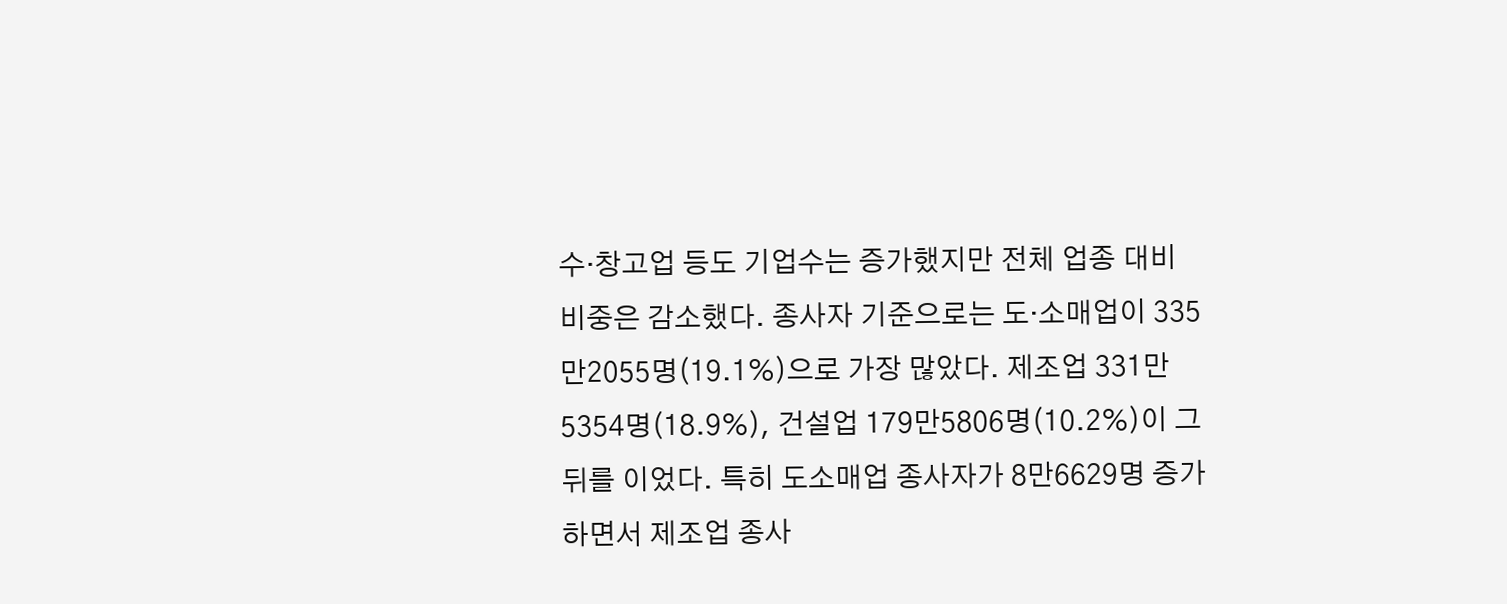수·창고업 등도 기업수는 증가했지만 전체 업종 대비 비중은 감소했다. 종사자 기준으로는 도·소매업이 335만2055명(19.1%)으로 가장 많았다. 제조업 331만5354명(18.9%), 건설업 179만5806명(10.2%)이 그 뒤를 이었다. 특히 도소매업 종사자가 8만6629명 증가하면서 제조업 종사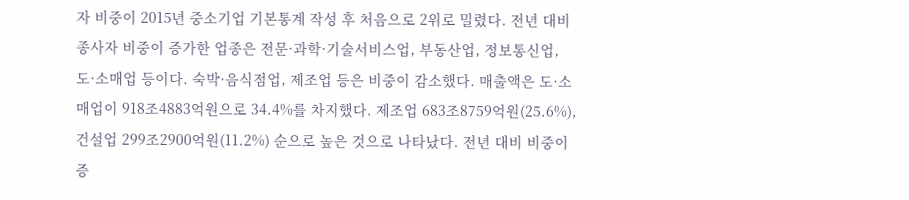자 비중이 2015년 중소기업 기본통계 작성 후 처음으로 2위로 밀렸다. 전년 대비 종사자 비중이 증가한 업종은 전문·과학·기술서비스업, 부동산업, 정보통신업, 도·소매업 등이다. 숙박·음식점업, 제조업 등은 비중이 감소했다. 매출액은 도·소매업이 918조4883억원으로 34.4%를 차지했다. 제조업 683조8759억원(25.6%), 건설업 299조2900억원(11.2%) 순으로 높은 것으로 나타났다. 전년 대비 비중이 증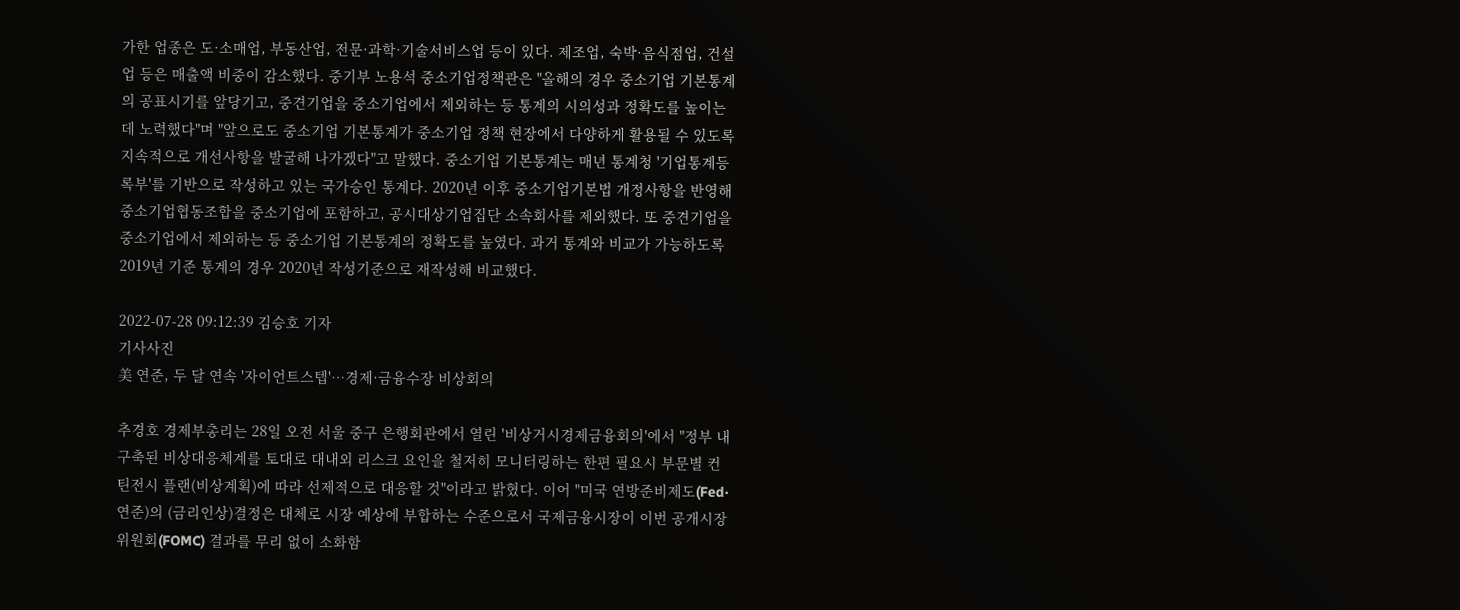가한 업종은 도·소매업, 부동산업, 전문·과학·기술서비스업 등이 있다. 제조업, 숙박·음식점업, 건설업 등은 매출액 비중이 감소했다. 중기부 노용석 중소기업정책관은 "올해의 경우 중소기업 기본통계의 공표시기를 앞당기고, 중견기업을 중소기업에서 제외하는 등 통계의 시의성과 정확도를 높이는데 노력했다"며 "앞으로도 중소기업 기본통계가 중소기업 정책 현장에서 다양하게 활용될 수 있도록 지속적으로 개선사항을 발굴해 나가겠다"고 말했다. 중소기업 기본통계는 매년 통계청 '기업통계등록부'를 기반으로 작성하고 있는 국가승인 통계다. 2020년 이후 중소기업기본법 개정사항을 반영해 중소기업협동조합을 중소기업에 포함하고, 공시대상기업집단 소속회사를 제외했다. 또 중견기업을 중소기업에서 제외하는 등 중소기업 기본통계의 정확도를 높였다. 과거 통계와 비교가 가능하도록 2019년 기준 통계의 경우 2020년 작성기준으로 재작성해 비교했다.

2022-07-28 09:12:39 김승호 기자
기사사진
美 연준, 두 달 연속 '자이언트스텝'…경제·금융수장 비상회의

추경호 경제부총리는 28일 오전 서울 중구 은행회관에서 열린 '비상거시경제금융회의'에서 "정부 내 구축된 비상대응체계를 토대로 대내외 리스크 요인을 철저히 모니터링하는 한편 필요시 부문별 컨틴전시 플랜(비상계획)에 따라 선제적으로 대응할 것"이라고 밝혔다. 이어 "미국 연방준비제도(Fed·연준)의 (금리인상)결정은 대체로 시장 예상에 부합하는 수준으로서 국제금융시장이 이번 공개시장위원회(FOMC) 결과를 무리 없이 소화함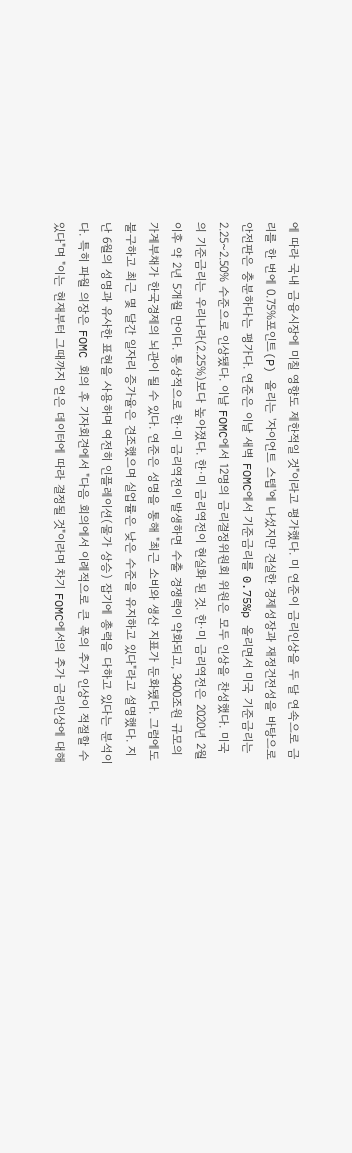에 따라 국내 금융시장에 미칠 영향도 제한적일 것"이라고 평가했다. 미 연준이 금리인상을 두 달 연속으로 금리를 한 번에 0.75%포인트(P) 올리는 '자이언트 스텝'에 나섰지만 견실한 경제성장과 재정건전성을 바탕으로 안전판은 충분하다는 평가다. 연준은 이날 새벽 FOMC에서 기준금리를 0.75%p 올리면서 미국 기준금리는 2.25~2.50% 수준으로 인상됐다. 이날 FOMC에서 12명의 금리결정위원회 위원은 모두 인상을 찬성했다. 미국의 기준금리는 우리나라(2.25%)보다 높아졌다. 한·미 금리역전이 현실화 된 것. 한·미 금리역전은 2020년 2월 이후 약 2년 5개월 만이다. 통상적으로 한·미 금리역전이 발생하면 수출 경쟁력이 약화되고, 3400조원 규모의 가계부채가 한국경제의 뇌관이 될 수 있다. 연준은 성명을 통해 "최근 소비와 생산 지표가 둔화됐다. 그럼에도 불구하고 최근 몇 달간 일자리 증가율은 견조했으며 실업률은 낮은 수준을 유지하고 있다"라고 설명했다. 지난 6월의 성명과 유사한 표현을 사용하며 여전히 인플레이션(물가 상승) 잡기에 총력을 다하고 있다는 분석이다. 특히 파월 의장은 FOMC 회의 후 기자회견에서 "다음 회의에서 이례적으로 큰 폭의 추가 인상이 적절할 수 있다"며 "이는 현재부터 그때까지 얻은 데이터에 따라 결정될 것"이라며 차기 FOMC에서의 추가 금리인상에 대해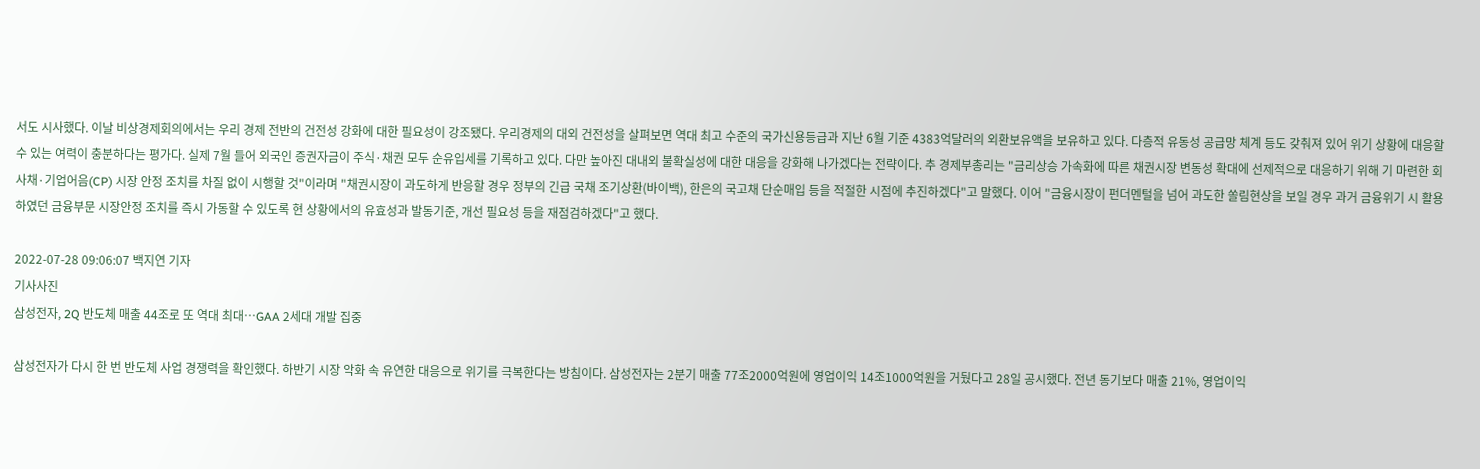서도 시사했다. 이날 비상경제회의에서는 우리 경제 전반의 건전성 강화에 대한 필요성이 강조됐다. 우리경제의 대외 건전성을 살펴보면 역대 최고 수준의 국가신용등급과 지난 6월 기준 4383억달러의 외환보유액을 보유하고 있다. 다층적 유동성 공급망 체계 등도 갖춰져 있어 위기 상황에 대응할 수 있는 여력이 충분하다는 평가다. 실제 7월 들어 외국인 증권자금이 주식·채권 모두 순유입세를 기록하고 있다. 다만 높아진 대내외 불확실성에 대한 대응을 강화해 나가겠다는 전략이다. 추 경제부총리는 "금리상승 가속화에 따른 채권시장 변동성 확대에 선제적으로 대응하기 위해 기 마련한 회사채·기업어음(CP) 시장 안정 조치를 차질 없이 시행할 것"이라며 "채권시장이 과도하게 반응할 경우 정부의 긴급 국채 조기상환(바이백), 한은의 국고채 단순매입 등을 적절한 시점에 추진하겠다"고 말했다. 이어 "금융시장이 펀더멘털을 넘어 과도한 쏠림현상을 보일 경우 과거 금융위기 시 활용하였던 금융부문 시장안정 조치를 즉시 가동할 수 있도록 현 상황에서의 유효성과 발동기준, 개선 필요성 등을 재점검하겠다"고 했다.

2022-07-28 09:06:07 백지연 기자
기사사진
삼성전자, 2Q 반도체 매출 44조로 또 역대 최대…GAA 2세대 개발 집중

삼성전자가 다시 한 번 반도체 사업 경쟁력을 확인했다. 하반기 시장 악화 속 유연한 대응으로 위기를 극복한다는 방침이다. 삼성전자는 2분기 매출 77조2000억원에 영업이익 14조1000억원을 거뒀다고 28일 공시했다. 전년 동기보다 매출 21%, 영업이익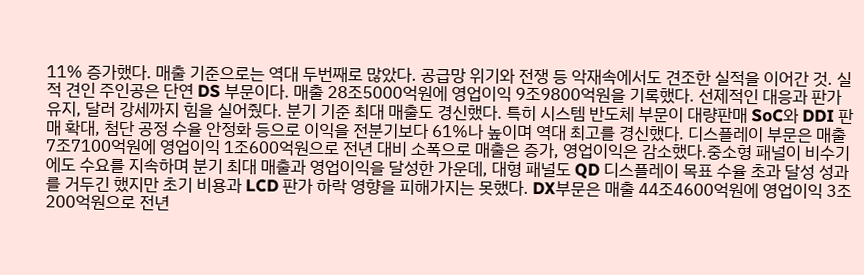11% 증가했다. 매출 기준으로는 역대 두번째로 많았다. 공급망 위기와 전쟁 등 악재속에서도 견조한 실적을 이어간 것. 실적 견인 주인공은 단연 DS 부문이다. 매출 28조5000억원에 영업이익 9조9800억원을 기록했다. 선제적인 대응과 판가 유지, 달러 강세까지 힘을 실어줬다. 분기 기준 최대 매출도 경신했다. 특히 시스템 반도체 부문이 대량판매 SoC와 DDI 판매 확대, 첨단 공정 수율 안정화 등으로 이익을 전분기보다 61%나 높이며 역대 최고를 경신했다. 디스플레이 부문은 매출 7조7100억원에 영업이익 1조600억원으로 전년 대비 소폭으로 매출은 증가, 영업이익은 감소했다.중소형 패널이 비수기에도 수요를 지속하며 분기 최대 매출과 영업이익을 달성한 가운데, 대형 패널도 QD 디스플레이 목표 수율 초과 달성 성과를 거두긴 했지만 초기 비용과 LCD 판가 하락 영향을 피해가지는 못했다. DX부문은 매출 44조4600억원에 영업이익 3조200억원으로 전년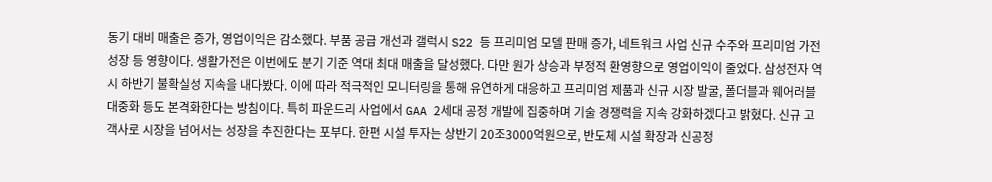동기 대비 매출은 증가, 영업이익은 감소했다. 부품 공급 개선과 갤럭시 S22 등 프리미엄 모델 판매 증가, 네트워크 사업 신규 수주와 프리미엄 가전 성장 등 영향이다. 생활가전은 이번에도 분기 기준 역대 최대 매출을 달성했다. 다만 원가 상승과 부정적 환영향으로 영업이익이 줄었다. 삼성전자 역시 하반기 불확실성 지속을 내다봤다. 이에 따라 적극적인 모니터링을 통해 유연하게 대응하고 프리미엄 제품과 신규 시장 발굴, 폴더블과 웨어러블 대중화 등도 본격화한다는 방침이다. 특히 파운드리 사업에서 GAA 2세대 공정 개발에 집중하며 기술 경쟁력을 지속 강화하겠다고 밝혔다. 신규 고객사로 시장을 넘어서는 성장을 추진한다는 포부다. 한편 시설 투자는 상반기 20조3000억원으로, 반도체 시설 확장과 신공정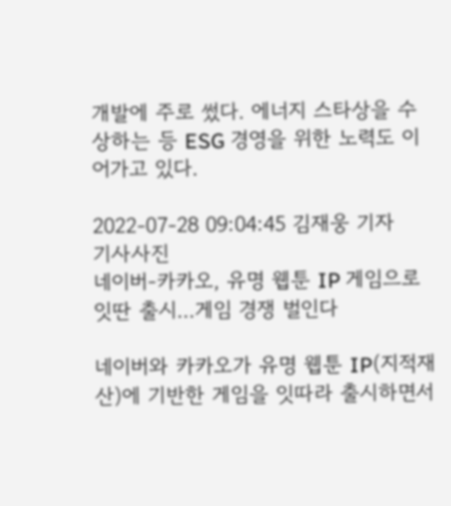개발에 주로 썼다. 에너지 스타상을 수상하는 등 ESG 경영을 위한 노력도 이어가고 있다.

2022-07-28 09:04:45 김재웅 기자
기사사진
네이버-카카오, 유명 웹툰 IP 게임으로 잇딴 출시...게임 경쟁 벌인다

네이버와 카카오가 유명 웹툰 IP(지적재산)에 기반한 게임을 잇따라 출시하면서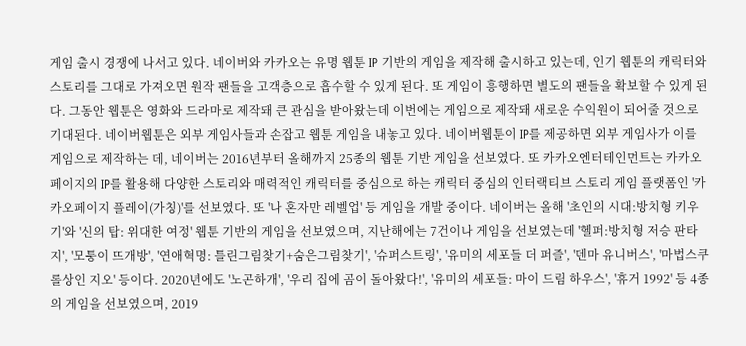게임 출시 경쟁에 나서고 있다. 네이버와 카카오는 유명 웹툰 IP 기반의 게임을 제작해 출시하고 있는데, 인기 웹툰의 캐릭터와 스토리를 그대로 가져오면 원작 팬들을 고객층으로 흡수할 수 있게 된다. 또 게임이 흥행하면 별도의 팬들을 확보할 수 있게 된다. 그동안 웹툰은 영화와 드라마로 제작돼 큰 관심을 받아왔는데 이번에는 게임으로 제작돼 새로운 수익원이 되어줄 것으로 기대된다. 네이버웹툰은 외부 게임사들과 손잡고 웹툰 게임을 내놓고 있다. 네이버웹툰이 IP를 제공하면 외부 게임사가 이를 게임으로 제작하는 데, 네이버는 2016년부터 올해까지 25종의 웹툰 기반 게임을 선보였다. 또 카카오엔터테인먼트는 카카오페이지의 IP를 활용해 다양한 스토리와 매력적인 캐릭터를 중심으로 하는 캐릭터 중심의 인터랙티브 스토리 게임 플랫폼인 '카카오페이지 플레이(가칭)'를 선보였다. 또 '나 혼자만 레벨업' 등 게임을 개발 중이다. 네이버는 올해 '초인의 시대:방치형 키우기'와 '신의 탑: 위대한 여정' 웹툰 기반의 게임을 선보였으며, 지난해에는 7건이나 게임을 선보였는데 '헬퍼:방치형 저승 판타지', '모퉁이 뜨개방', '연애혁명: 틀린그림찾기+숨은그림찾기', '슈퍼스트링', '유미의 세포들 더 퍼즐', '덴마 유니버스', '마법스쿠롤상인 지오' 등이다. 2020년에도 '노곤하개', '우리 집에 곰이 돌아왔다!', '유미의 세포들: 마이 드림 하우스', '휴거 1992' 등 4종의 게임을 선보였으며, 2019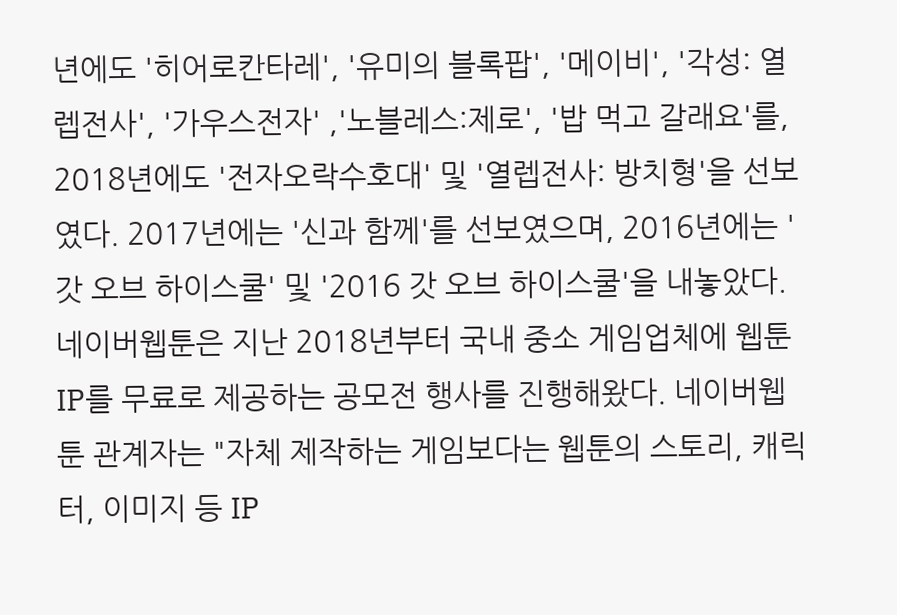년에도 '히어로칸타레', '유미의 블록팝', '메이비', '각성: 열렙전사', '가우스전자' ,'노블레스:제로', '밥 먹고 갈래요'를, 2018년에도 '전자오락수호대' 및 '열렙전사: 방치형'을 선보였다. 2017년에는 '신과 함께'를 선보였으며, 2016년에는 '갓 오브 하이스쿨' 및 '2016 갓 오브 하이스쿨'을 내놓았다. 네이버웹툰은 지난 2018년부터 국내 중소 게임업체에 웹툰 IP를 무료로 제공하는 공모전 행사를 진행해왔다. 네이버웹툰 관계자는 "자체 제작하는 게임보다는 웹툰의 스토리, 캐릭터, 이미지 등 IP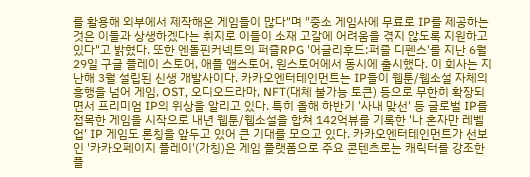를 활용해 외부에서 제작해온 게임들이 많다"며 "중소 게임사에 무료로 IP를 제공하는 것은 이들과 상생하겠다는 취지로 이들이 소재 고갈에 어려움을 겪지 않도록 지원하고 있다"고 밝혔다. 또한 엔돌핀커넥트의 퍼즐RPG '어글리후드:퍼즐 디펜스'를 지난 6월 29일 구글 플레이 스토어, 애플 앱스토어, 원스토어에서 동시에 출시했다. 이 회사는 지난해 3월 설립된 신생 개발사이다. 카카오엔터테인먼트는 IP들이 웹툰/웹소설 자체의 흥행을 넘어 게임, OST, 오디오드라마, NFT(대체 불가능 토큰) 등으로 무한히 확장되면서 프리미엄 IP의 위상을 알리고 있다. 특히 올해 하반기 '사내 맞선' 등 글로벌 IP를 접목한 게임을 시작으로 내년 웹툰/웹소설을 합쳐 142억뷰를 기록한 '나 혼자만 레벨업' IP 게임도 론칭을 앞두고 있어 큰 기대를 모으고 있다. 카카오엔터테인먼트가 선보인 '카카오페이지 플레이'(가칭)은 게임 플랫폼으로 주요 콘텐츠로는 캐릭터를 강조한 플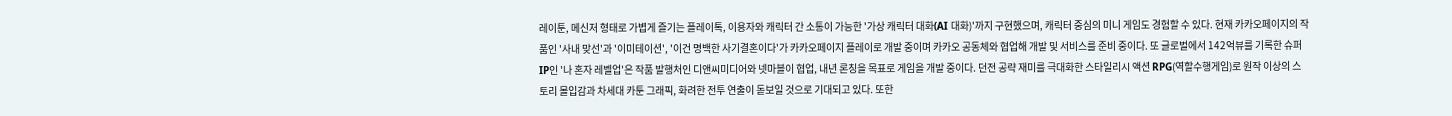레이툰, 메신저 형태로 가볍게 즐기는 플레이톡, 이용자와 캐릭터 간 소통이 가능한 '가상 캐릭터 대화(AI 대화)'까지 구현했으며, 캐릭터 중심의 미니 게임도 경험할 수 있다. 현재 카카오페이지의 작품인 '사내 맞선'과 '이미테이션', '이건 명백한 사기결혼이다'가 카카오페이지 플레이로 개발 중이며 카카오 공동체와 협업해 개발 및 서비스를 준비 중이다. 또 글로벌에서 142억뷰를 기록한 슈퍼 IP인 '나 혼자 레벨업'은 작품 발행처인 디앤씨미디어와 넷마블이 협업, 내년 론칭을 목표로 게임을 개발 중이다. 던전 공략 재미를 극대화한 스타일리시 액션 RPG(역할수행게임)로 원작 이상의 스토리 몰입감과 차세대 카툰 그래픽, 화려한 전투 연출이 돋보일 것으로 기대되고 있다. 또한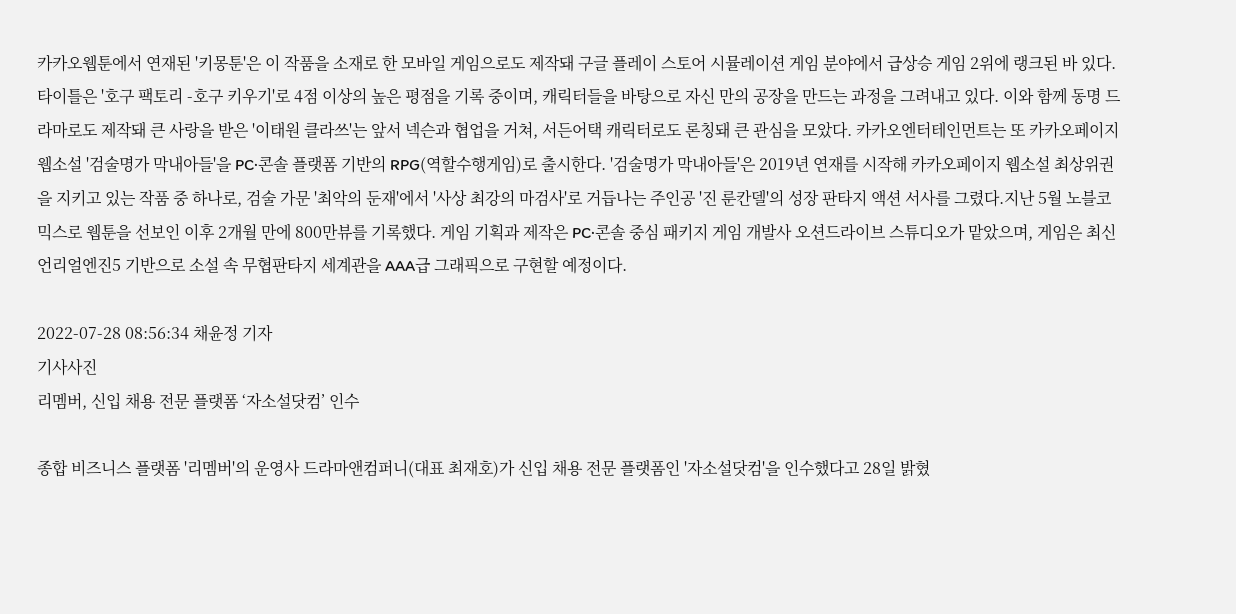카카오웹툰에서 연재된 '키몽툰'은 이 작품을 소재로 한 모바일 게임으로도 제작돼 구글 플레이 스토어 시뮬레이션 게임 분야에서 급상승 게임 2위에 랭크된 바 있다. 타이틀은 '호구 팩토리 -호구 키우기'로 4점 이상의 높은 평점을 기록 중이며, 캐릭터들을 바탕으로 자신 만의 공장을 만드는 과정을 그려내고 있다. 이와 함께 동명 드라마로도 제작돼 큰 사랑을 받은 '이태원 클라쓰'는 앞서 넥슨과 협업을 거쳐, 서든어택 캐릭터로도 론칭돼 큰 관심을 모았다. 카카오엔터테인먼트는 또 카카오페이지 웹소설 '검술명가 막내아들'을 PC·콘솔 플랫폼 기반의 RPG(역할수행게임)로 출시한다. '검술명가 막내아들'은 2019년 연재를 시작해 카카오페이지 웹소설 최상위권을 지키고 있는 작품 중 하나로, 검술 가문 '최악의 둔재'에서 '사상 최강의 마검사'로 거듭나는 주인공 '진 룬칸델'의 성장 판타지 액션 서사를 그렸다.지난 5월 노블코믹스로 웹툰을 선보인 이후 2개월 만에 800만뷰를 기록했다. 게임 기획과 제작은 PC·콘솔 중심 패키지 게임 개발사 오션드라이브 스튜디오가 맡았으며, 게임은 최신 언리얼엔진5 기반으로 소설 속 무협판타지 세계관을 AAA급 그래픽으로 구현할 예정이다.

2022-07-28 08:56:34 채윤정 기자
기사사진
리멤버, 신입 채용 전문 플랫폼 ‘자소설닷컴’ 인수

종합 비즈니스 플랫폼 '리멤버'의 운영사 드라마앤컴퍼니(대표 최재호)가 신입 채용 전문 플랫폼인 '자소설닷컴'을 인수했다고 28일 밝혔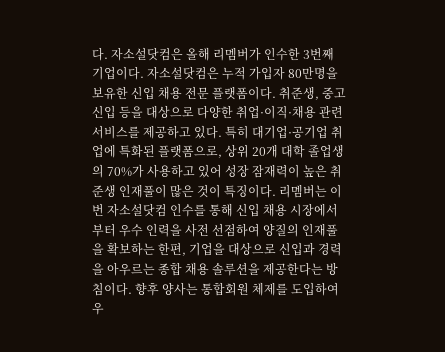다. 자소설닷컴은 올해 리멤버가 인수한 3번째 기업이다. 자소설닷컴은 누적 가입자 80만명을 보유한 신입 채용 전문 플랫폼이다. 취준생, 중고 신입 등을 대상으로 다양한 취업·이직·채용 관련 서비스를 제공하고 있다. 특히 대기업·공기업 취업에 특화된 플랫폼으로, 상위 20개 대학 졸업생의 70%가 사용하고 있어 성장 잠재력이 높은 취준생 인재풀이 많은 것이 특징이다. 리멤버는 이번 자소설닷컴 인수를 통해 신입 채용 시장에서부터 우수 인력을 사전 선점하여 양질의 인재풀을 확보하는 한편, 기업을 대상으로 신입과 경력을 아우르는 종합 채용 솔루션을 제공한다는 방침이다. 향후 양사는 통합회원 체제를 도입하여 우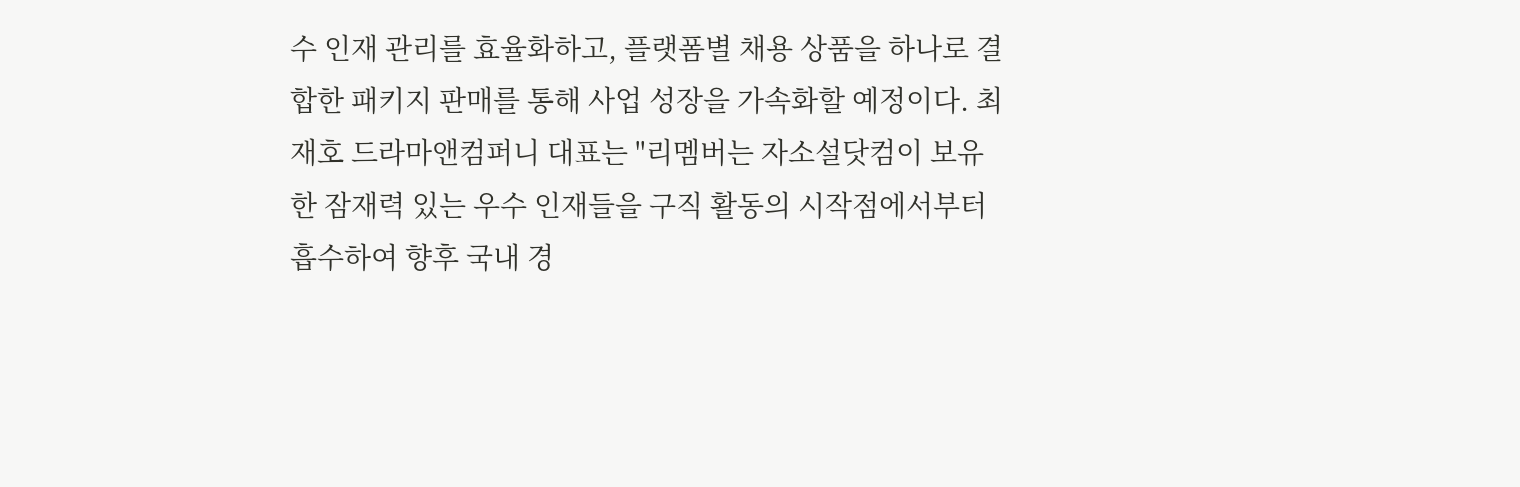수 인재 관리를 효율화하고, 플랫폼별 채용 상품을 하나로 결합한 패키지 판매를 통해 사업 성장을 가속화할 예정이다. 최재호 드라마앤컴퍼니 대표는 "리멤버는 자소설닷컴이 보유한 잠재력 있는 우수 인재들을 구직 활동의 시작점에서부터 흡수하여 향후 국내 경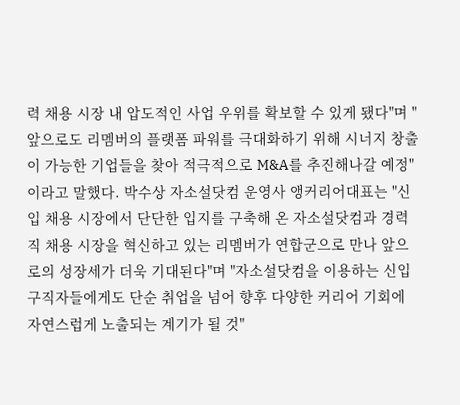력 채용 시장 내 압도적인 사업 우위를 확보할 수 있게 됐다"며 "앞으로도 리멤버의 플랫폼 파워를 극대화하기 위해 시너지 창출이 가능한 기업들을 찾아 적극적으로 M&A를 추진해나갈 예정"이라고 말했다. 박수상 자소설닷컴 운영사 앵커리어대표는 "신입 채용 시장에서 단단한 입지를 구축해 온 자소설닷컴과 경력직 채용 시장을 혁신하고 있는 리멤버가 연합군으로 만나 앞으로의 성장세가 더욱 기대된다"며 "자소설닷컴을 이용하는 신입 구직자들에게도 단순 취업을 넘어 향후 다양한 커리어 기회에 자연스럽게 노출되는 계기가 될 것"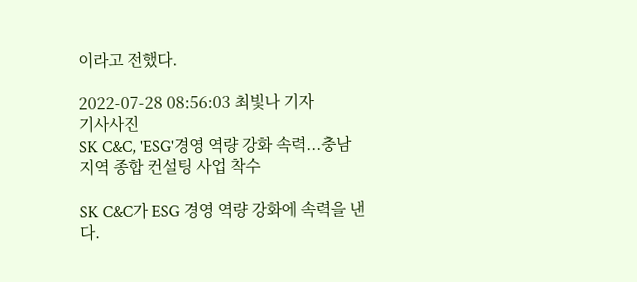이라고 전했다.

2022-07-28 08:56:03 최빛나 기자
기사사진
SK C&C, 'ESG'경영 역량 강화 속력...충남 지역 종합 컨설팅 사업 착수

SK C&C가 ESG 경영 역량 강화에 속력을 낸다.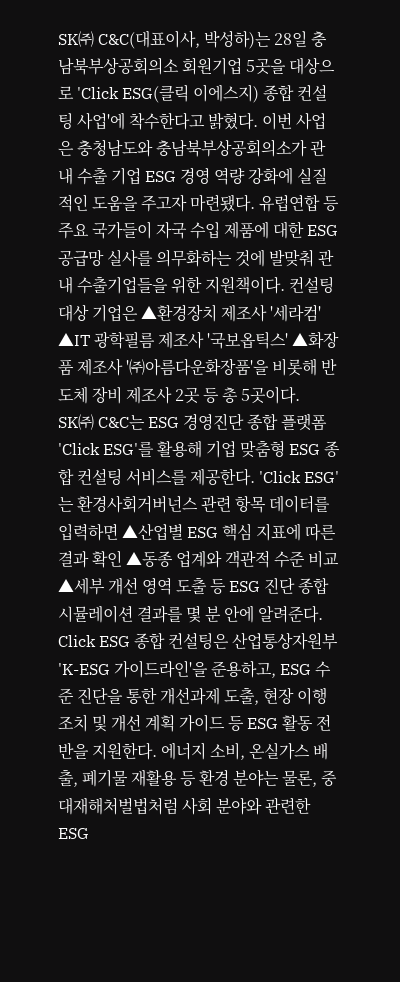SK㈜ C&C(대표이사, 박성하)는 28일 충남북부상공회의소 회원기업 5곳을 대상으로 'Click ESG(클릭 이에스지) 종합 컨설팅 사업'에 착수한다고 밝혔다. 이번 사업은 충청남도와 충남북부상공회의소가 관내 수출 기업 ESG 경영 역량 강화에 실질적인 도움을 주고자 마련됐다. 유럽연합 등 주요 국가들이 자국 수입 제품에 대한 ESG 공급망 실사를 의무화하는 것에 발맞춰 관내 수출기업들을 위한 지원책이다. 컨설팅 대상 기업은 ▲환경장치 제조사 '세라컴' ▲IT 광학필름 제조사 '국보옵틱스' ▲화장품 제조사 '㈜아름다운화장품'을 비롯해 반도체 장비 제조사 2곳 등 총 5곳이다. SK㈜ C&C는 ESG 경영진단 종합 플랫폼 'Click ESG'를 활용해 기업 맞춤형 ESG 종합 컨설팅 서비스를 제공한다. 'Click ESG'는 환경사회거버넌스 관련 항목 데이터를 입력하면 ▲산업별 ESG 핵심 지표에 따른 결과 확인 ▲동종 업계와 객관적 수준 비교 ▲세부 개선 영역 도출 등 ESG 진단 종합 시뮬레이션 결과를 몇 분 안에 알려준다. Click ESG 종합 컨설팅은 산업통상자원부 'K-ESG 가이드라인'을 준용하고, ESG 수준 진단을 통한 개선과제 도출, 현장 이행 조치 및 개선 계획 가이드 등 ESG 활동 전반을 지원한다. 에너지 소비, 온실가스 배출, 폐기물 재활용 등 환경 분야는 물론, 중대재해처벌법처럼 사회 분야와 관련한 ESG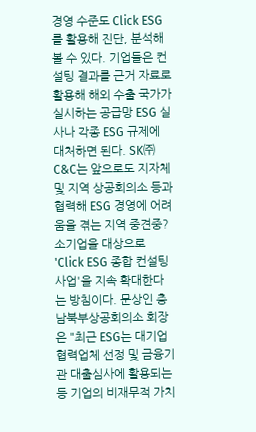경영 수준도 Click ESG를 활용해 진단, 분석해 볼 수 있다. 기업들은 컨설팅 결과를 근거 자료로 활용해 해외 수출 국가가 실시하는 공급망 ESG 실사나 각종 ESG 규제에 대처하면 된다. SK㈜ C&C는 앞으로도 지자체 및 지역 상공회의소 등과 협력해 ESG 경영에 어려움을 겪는 지역 중견중?소기업을 대상으로 'Click ESG 종합 컨설팅 사업'을 지속 확대한다는 방침이다. 문상인 충남북부상공회의소 회장은 "최근 ESG는 대기업 협력업체 선정 및 금융기관 대출심사에 활용되는 등 기업의 비재무적 가치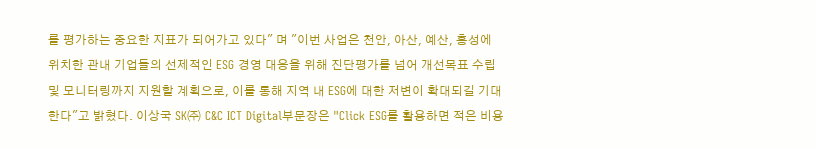를 평가하는 중요한 지표가 되어가고 있다" 며 "이번 사업은 천안, 아산, 예산, 홍성에 위치한 관내 기업들의 선제적인 ESG 경영 대응을 위해 진단평가를 넘어 개선목표 수립 및 모니터링까지 지원할 계획으로, 이를 통해 지역 내 ESG에 대한 저변이 확대되길 기대한다"고 밝혔다. 이상국 SK㈜ C&C ICT Digital부문장은 "Click ESG를 활용하면 적은 비용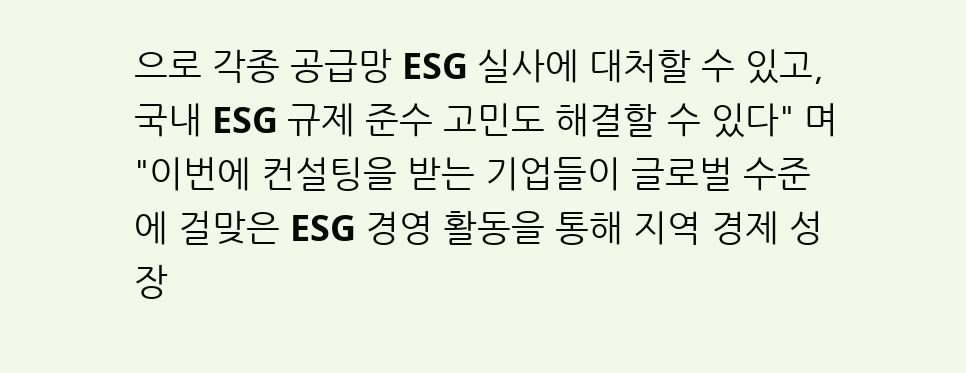으로 각종 공급망 ESG 실사에 대처할 수 있고, 국내 ESG 규제 준수 고민도 해결할 수 있다" 며 "이번에 컨설팅을 받는 기업들이 글로벌 수준에 걸맞은 ESG 경영 활동을 통해 지역 경제 성장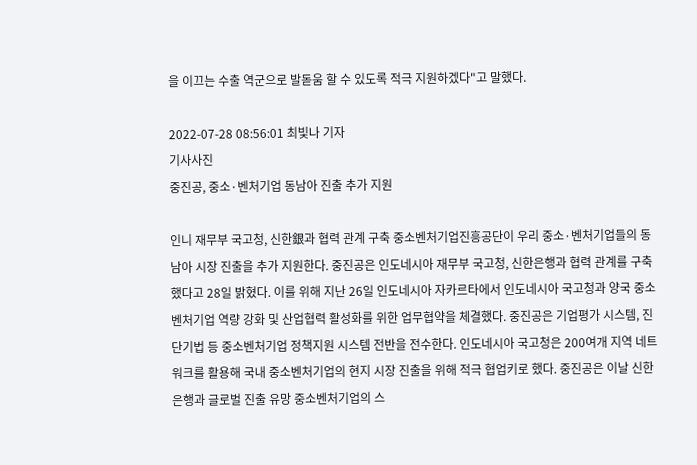을 이끄는 수출 역군으로 발돋움 할 수 있도록 적극 지원하겠다"고 말했다.

2022-07-28 08:56:01 최빛나 기자
기사사진
중진공, 중소·벤처기업 동남아 진출 추가 지원

인니 재무부 국고청, 신한銀과 협력 관계 구축 중소벤처기업진흥공단이 우리 중소·벤처기업들의 동남아 시장 진출을 추가 지원한다. 중진공은 인도네시아 재무부 국고청, 신한은행과 협력 관계를 구축했다고 28일 밝혔다. 이를 위해 지난 26일 인도네시아 자카르타에서 인도네시아 국고청과 양국 중소벤처기업 역량 강화 및 산업협력 활성화를 위한 업무협약을 체결했다. 중진공은 기업평가 시스템, 진단기법 등 중소벤처기업 정책지원 시스템 전반을 전수한다. 인도네시아 국고청은 200여개 지역 네트워크를 활용해 국내 중소벤처기업의 현지 시장 진출을 위해 적극 협업키로 했다. 중진공은 이날 신한은행과 글로벌 진출 유망 중소벤처기업의 스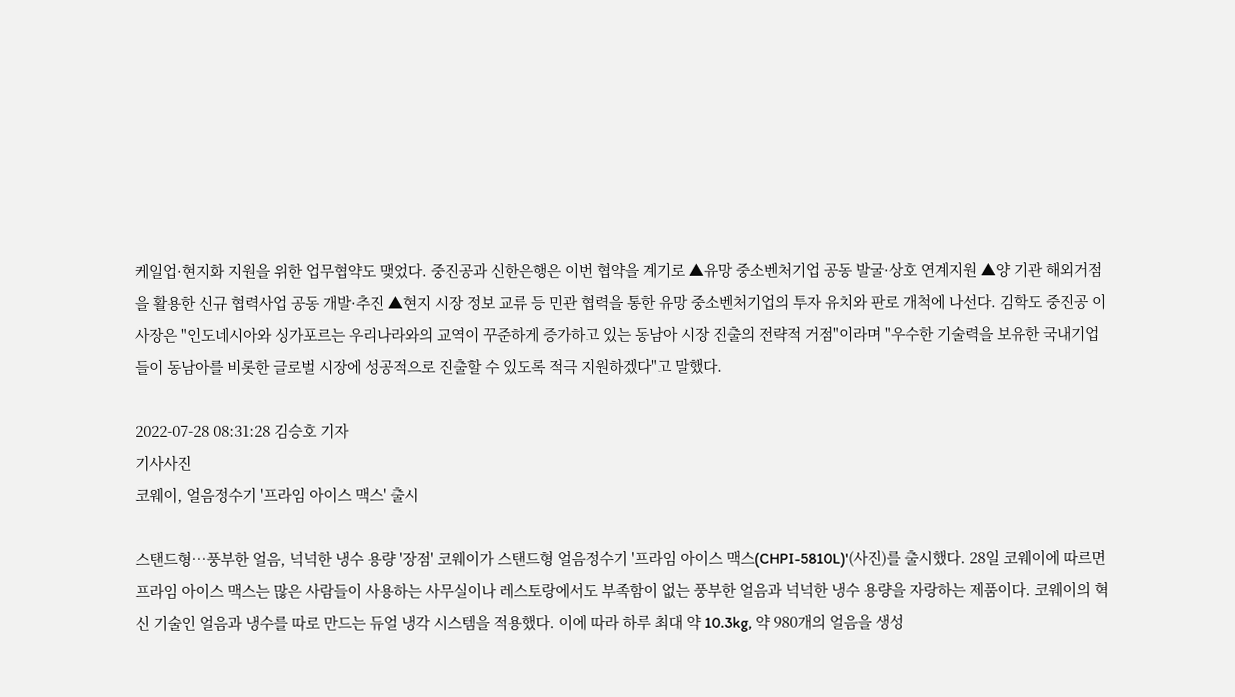케일업·현지화 지원을 위한 업무협약도 맺었다. 중진공과 신한은행은 이번 협약을 계기로 ▲유망 중소벤처기업 공동 발굴·상호 연계지원 ▲양 기관 해외거점을 활용한 신규 협력사업 공동 개발·추진 ▲현지 시장 정보 교류 등 민관 협력을 통한 유망 중소벤처기업의 투자 유치와 판로 개척에 나선다. 김학도 중진공 이사장은 "인도네시아와 싱가포르는 우리나라와의 교역이 꾸준하게 증가하고 있는 동남아 시장 진출의 전략적 거점"이라며 "우수한 기술력을 보유한 국내기업들이 동남아를 비롯한 글로벌 시장에 성공적으로 진출할 수 있도록 적극 지원하겠다"고 말했다.

2022-07-28 08:31:28 김승호 기자
기사사진
코웨이, 얼음정수기 '프라임 아이스 맥스' 출시

스탠드형…풍부한 얼음, 넉넉한 냉수 용량 '장점' 코웨이가 스탠드형 얼음정수기 '프라임 아이스 맥스(CHPI-5810L)'(사진)를 출시했다. 28일 코웨이에 따르면 프라임 아이스 맥스는 많은 사람들이 사용하는 사무실이나 레스토랑에서도 부족함이 없는 풍부한 얼음과 넉넉한 냉수 용량을 자랑하는 제품이다. 코웨이의 혁신 기술인 얼음과 냉수를 따로 만드는 듀얼 냉각 시스템을 적용했다. 이에 따라 하루 최대 약 10.3kg, 약 980개의 얼음을 생성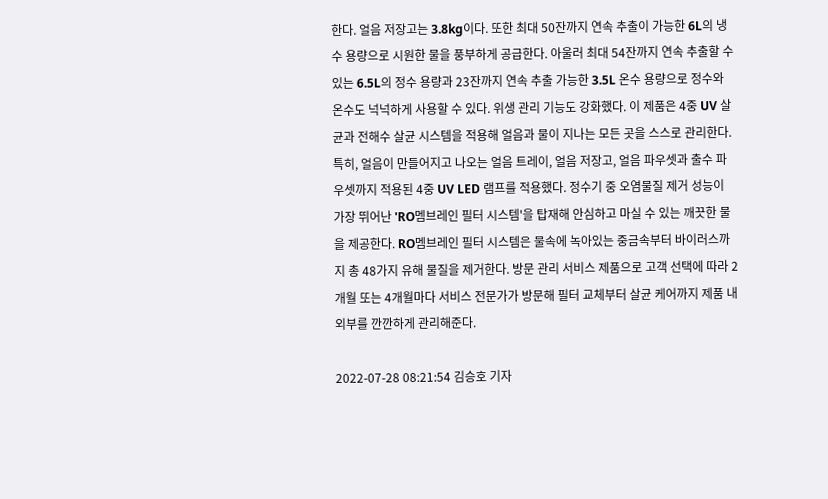한다. 얼음 저장고는 3.8kg이다. 또한 최대 50잔까지 연속 추출이 가능한 6L의 냉수 용량으로 시원한 물을 풍부하게 공급한다. 아울러 최대 54잔까지 연속 추출할 수 있는 6.5L의 정수 용량과 23잔까지 연속 추출 가능한 3.5L 온수 용량으로 정수와 온수도 넉넉하게 사용할 수 있다. 위생 관리 기능도 강화했다. 이 제품은 4중 UV 살균과 전해수 살균 시스템을 적용해 얼음과 물이 지나는 모든 곳을 스스로 관리한다. 특히, 얼음이 만들어지고 나오는 얼음 트레이, 얼음 저장고, 얼음 파우셋과 출수 파우셋까지 적용된 4중 UV LED 램프를 적용했다. 정수기 중 오염물질 제거 성능이 가장 뛰어난 'RO멤브레인 필터 시스템'을 탑재해 안심하고 마실 수 있는 깨끗한 물을 제공한다. RO멤브레인 필터 시스템은 물속에 녹아있는 중금속부터 바이러스까지 총 48가지 유해 물질을 제거한다. 방문 관리 서비스 제품으로 고객 선택에 따라 2개월 또는 4개월마다 서비스 전문가가 방문해 필터 교체부터 살균 케어까지 제품 내외부를 깐깐하게 관리해준다.

2022-07-28 08:21:54 김승호 기자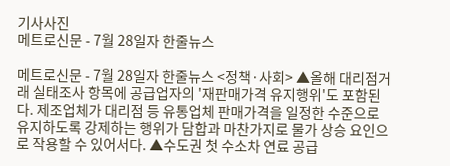기사사진
메트로신문 - 7월 28일자 한줄뉴스

메트로신문 - 7월 28일자 한줄뉴스 <정책·사회> ▲올해 대리점거래 실태조사 항목에 공급업자의 '재판매가격 유지행위'도 포함된다. 제조업체가 대리점 등 유통업체 판매가격을 일정한 수준으로 유지하도록 강제하는 행위가 담합과 마찬가지로 물가 상승 요인으로 작용할 수 있어서다. ▲수도권 첫 수소차 연료 공급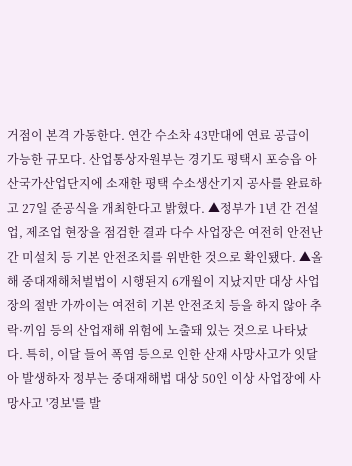거점이 본격 가동한다. 연간 수소차 43만대에 연료 공급이 가능한 규모다. 산업통상자원부는 경기도 평택시 포승읍 아산국가산업단지에 소재한 평택 수소생산기지 공사를 완료하고 27일 준공식을 개최한다고 밝혔다. ▲정부가 1년 간 건설업, 제조업 현장을 점검한 결과 다수 사업장은 여전히 안전난간 미설치 등 기본 안전조치를 위반한 것으로 확인됐다. ▲올해 중대재해처벌법이 시행된지 6개월이 지났지만 대상 사업장의 절반 가까이는 여전히 기본 안전조치 등을 하지 않아 추락·끼임 등의 산업재해 위험에 노출돼 있는 것으로 나타났다. 특히, 이달 들어 폭염 등으로 인한 산재 사망사고가 잇달아 발생하자 정부는 중대재해법 대상 50인 이상 사업장에 사망사고 '경보'를 발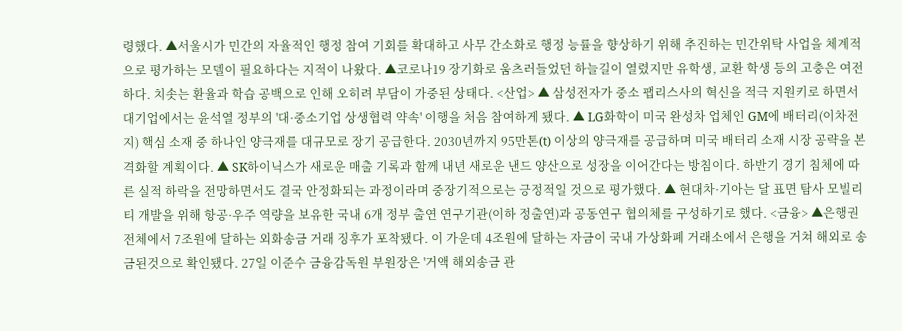령했다. ▲서울시가 민간의 자율적인 행정 참여 기회를 확대하고 사무 간소화로 행정 능률을 향상하기 위해 추진하는 민간위탁 사업을 체계적으로 평가하는 모델이 필요하다는 지적이 나왔다. ▲코로나19 장기화로 움츠러들었던 하늘길이 열렸지만 유학생, 교환 학생 등의 고충은 여전하다. 치솟는 환율과 학습 공백으로 인해 오히려 부담이 가중된 상태다. <산업> ▲ 삼성전자가 중소 팹리스사의 혁신을 적극 지원키로 하면서 대기업에서는 윤석열 정부의 '대·중소기업 상생협력 약속' 이행을 처음 참여하게 됐다. ▲ LG화학이 미국 완성차 업체인 GM에 배터리(이차전지) 핵심 소재 중 하나인 양극재를 대규모로 장기 공급한다. 2030년까지 95만톤(t) 이상의 양극재를 공급하며 미국 배터리 소재 시장 공략을 본격화할 계획이다. ▲ SK하이닉스가 새로운 매출 기록과 함께 내년 새로운 낸드 양산으로 성장을 이어간다는 방침이다. 하반기 경기 침체에 따른 실적 하락을 전망하면서도 결국 안정화되는 과정이라며 중장기적으로는 긍정적일 것으로 평가했다. ▲ 현대차·기아는 달 표면 탐사 모빌리티 개발을 위해 항공·우주 역량을 보유한 국내 6개 정부 출연 연구기관(이하 정출연)과 공동연구 협의체를 구성하기로 했다. <금융> ▲은행권 전체에서 7조원에 달하는 외화송금 거래 징후가 포착됐다. 이 가운데 4조원에 달하는 자금이 국내 가상화폐 거래소에서 은행을 거쳐 해외로 송금된것으로 확인됐다. 27일 이준수 금융감독원 부원장은 '거액 해외송금 관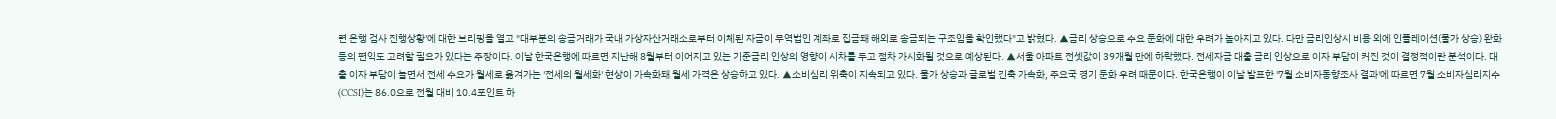련 은행 검사 진행상황'에 대한 브리핑을 열고 "대부분의 송금거래가 국내 가상자산거래소로부터 이체된 자금이 무역법인 계좌로 집금돼 해외로 송금되는 구조임을 확인했다"고 밝혔다. ▲금리 상승으로 수요 둔화에 대한 우려가 높아지고 있다. 다만 금리인상시 비용 외에 인플레이션(물가 상승) 완화 등의 편익도 고려할 필요가 있다는 주장이다. 이날 한국은행에 따르면 지난해 8월부터 이어지고 있는 기준금리 인상의 영향이 시차를 두고 점차 가시화될 것으로 예상된다. ▲서울 아파트 전셋값이 39개월 만에 하락했다. 전세자금 대출 금리 인상으로 이자 부담이 커진 것이 결정적이란 분석이다. 대출 이자 부담이 늘면서 전세 수요가 월세로 옮겨가는 '전세의 월세화' 현상이 가속화돼 월세 가격은 상승하고 있다. ▲소비심리 위축이 지속되고 있다. 물가 상승과 글로벌 긴축 가속화, 주요국 경기 둔화 우려 때문이다. 한국은행이 이날 발표한 '7월 소비자동향조사 결과'에 따르면 7월 소비자심리지수(CCSI)는 86.0으로 전월 대비 10.4포인트 하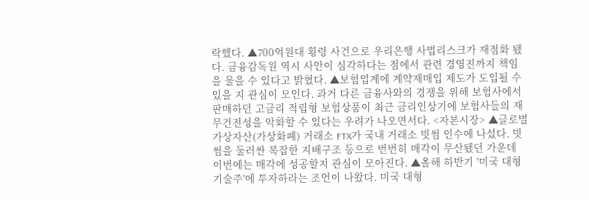락했다. ▲700억원대 횡령 사건으로 우리은행 사법리스크가 재점화 됐다. 금융감독원 역시 사안이 심각하다는 점에서 관련 경영진까지 책임을 물을 수 있다고 밝혔다. ▲보험업계에 계약재매입 제도가 도입될 수 있을 지 관심이 모인다. 과거 다른 금융사와의 경쟁을 위해 보험사에서 판매하던 고금리 적립형 보험상품이 최근 금리인상기에 보험사들의 재무건전성을 악화할 수 있다는 우려가 나오면서다. <자본시장> ▲글로벌 가상자산(가상화폐) 거래소 FTX가 국내 거래소 빗썸 인수에 나섰다. 빗썸을 둘러싼 복잡한 지배구조 등으로 번번히 매각이 무산됐던 가운데 이번에는 매각에 성공할지 관심이 모아진다. ▲올해 하반기 '미국 대형 기술주'에 투자하라는 조언이 나왔다. 미국 대형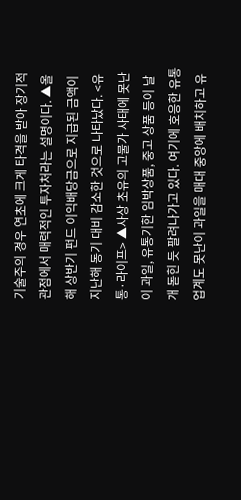기술주의 경우 연초에 크게 타격을 받아 장기적 관점에서 매력적인 투자처라는 설명이다. ▲올해 상반기 펀드 이익배당금으로 지급된 금액이 지난해 동기 대비 감소한 것으로 나타났다. <유통·라이프> ▲사상 초유의 고물가 사태에 못난이 과일, 유통기한 임박상품, 중고 상품 등이 날개 돋힌 듯 팔려나가고 있다. 여기에 호응한 유통업계도 못난이 과일을 매대 중앙에 배치하고 유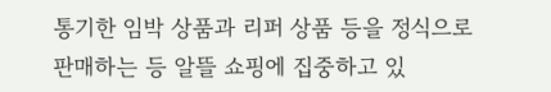통기한 임박 상품과 리퍼 상품 등을 정식으로 판매하는 등 알뜰 쇼핑에 집중하고 있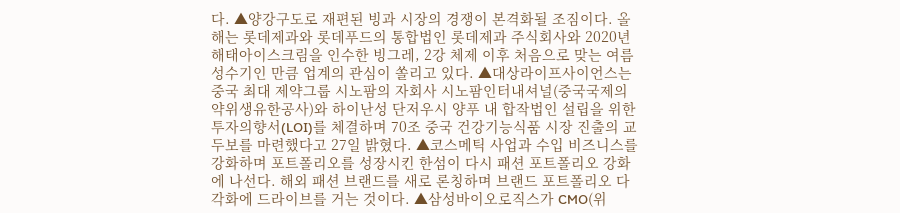다. ▲양강구도로 재편된 빙과 시장의 경쟁이 본격화될 조짐이다. 올해는 롯데제과와 롯데푸드의 통합법인 롯데제과 주식회사와 2020년 해태아이스크림을 인수한 빙그레, 2강 체제 이후 처음으로 맞는 여름 성수기인 만큼 업계의 관심이 쏠리고 있다. ▲대상라이프사이언스는 중국 최대 제약그룹 시노팜의 자회사 시노팜인터내셔널(중국국제의약위생유한공사)와 하이난성 단저우시 양푸 내 합작법인 설립을 위한 투자의향서(LOI)를 체결하며 70조 중국 건강기능식품 시장 진출의 교두보를 마련했다고 27일 밝혔다. ▲코스메틱 사업과 수입 비즈니스를 강화하며 포트폴리오를 성장시킨 한섬이 다시 패션 포트폴리오 강화에 나선다. 해외 패션 브랜드를 새로 론칭하며 브랜드 포트폴리오 다각화에 드라이브를 거는 것이다. ▲삼성바이오로직스가 CMO(위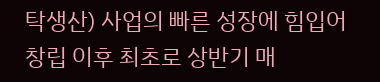탁생산) 사업의 빠른 성장에 힘입어 창립 이후 최초로 상반기 매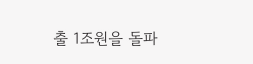출 1조원을 돌파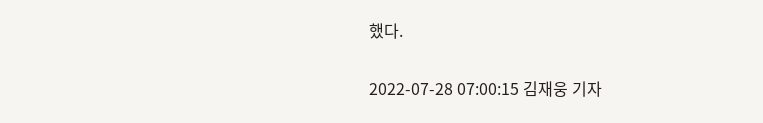했다.

2022-07-28 07:00:15 김재웅 기자